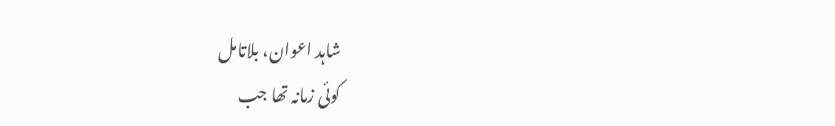شاہد اعوان، بلاتامل
کوئی زمانہ تھا جب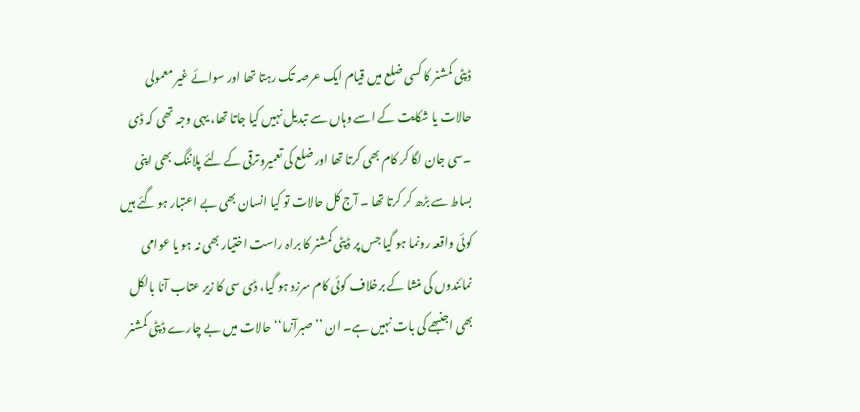ڈپٹی کمشنر کا کسی ضلع میں قیام ایک عرصہ تک رہتا تھا اور سوائے غیر معمولی حالات یا شکایت کے اسے وہاں سے تبدیل نہیں کیا جاتا تھا، یہی وجہ تھی کہ ڈی ۔سی جان لگا کر کام بھی کرتا تھا اور ضلع کی تعمیروترقی کے لئے پلاننگ بھی اپنی بساط سے بڑھ کر کرتا تھا ۔ آج کل حالات تو کیا انسان بھی بے اعتبار ہو گئے ہیں کوئی واقعہ رونما ہو گیا جس پر ڈپٹی کمشنر کا براہ راست اختیار بھی نہ ہو یا عوامی نمائندوں کی منشا کے برخلاف کوئی کام سرزد ہو گیا، ڈی سی کا زیر عتاب آنا بالکل بھی اجنبھے کی بات نہیں ہے۔ ان ’’صبرآزما‘‘ حالات میں بے چارے ڈپٹی کمشنر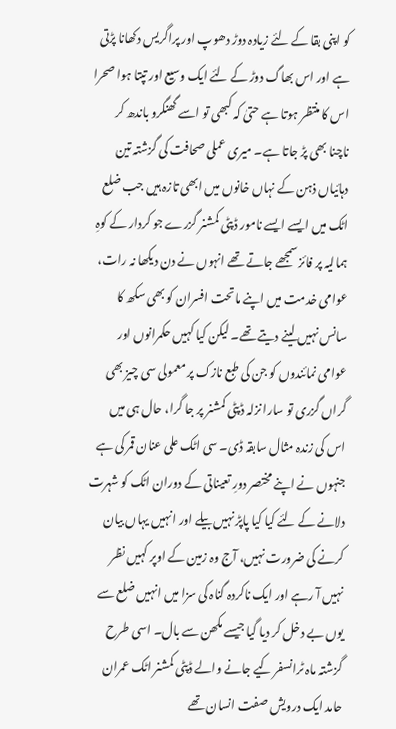کو اپنی بقا کے لئے زیادہ دوڑ دھوپ اور پراگریس دکھانا پڑتی ہے اور اس بھاگ دوڑ کے لئے ایک وسیع اور تپتا ہوا صحرا اس کا منتظر ہوتا ہے حتیٰ کہ کبھی تو اسے گھنگرو باندھ کر ناچنا بھی پڑ جاتا ہے۔ میری عملی صحافت کی گزشتہ تین دہائیاں ذہن کے نہاں خانوں میں ابھی تازہ ہیں جب ضلع اٹک میں ایسے ایسے نامور ڈپٹی کمشنر گزرے جو کردار کے کوہِ ہمالیہ پر فائز سمجھے جاتے تھے انہوں نے دن دیکھا نہ رات، عوامی خدمت میں اپنے ماتحت افسران کو بھی سکھ کا سانس نہیں لینے دیتے تھے۔ لیکن کیا کہیں حکمرانوں اور عوامی نمائندوں کو جن کی طبع نازک پر معمولی سی چیز بھی گراں گزری تو سارا نزلہ ڈپٹی کمشنر پر جا گرا، حال ہی میں اس کی زندہ مثال سابقہ ڈی۔ سی اٹک علی عنان قمر کی ہے جنہوں نے اپنے مختصر دورِ تعیناتی کے دوران اٹک کو شہرت دلانے کے لئے کیا کیا پاپڑ نہیں بیلے اور انہیں یہاں بیان کرنے کی ضرورت نہیں، آج وہ زمین کے اوپر کہیں نظر نہیں آ رہے اور ایک ناکردہ گناہ کی سزا میں انہیں ضلع سے یوں بے دخل کر دیا گیا جیسے مکھن سے بال۔ اسی طرح گزشتہ ماہ ٹرانسفر کیے جانے والے ڈپٹی کمشنر اٹک عمران حامد ایک درویش صفت انسان تھے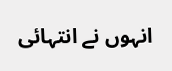انہوں نے انتہائی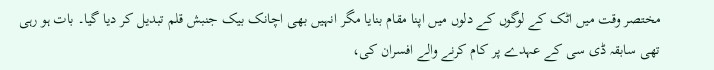مختصر وقت میں اٹک کے لوگوں کے دلوں میں اپنا مقام بنایا مگر انہیں بھی اچانک بیک جنبش قلم تبدیل کر دیا گیا۔ بات ہو رہی تھی سابقہ ڈی سی کے عہدے پر کام کرنے والے افسران کی،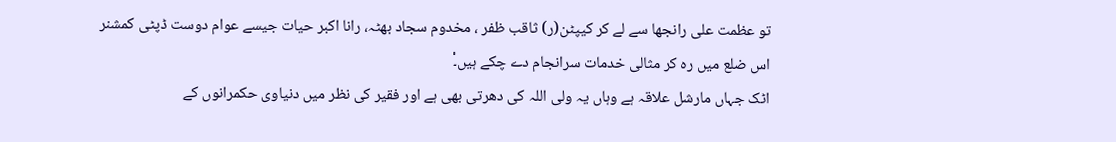تو عظمت علی رانجھا سے لے کر کیپٹن(ر) ثاقب ظفر ، مخدوم سجاد بھٹہ، رانا اکبر حیات جیسے عوام دوست ڈپٹی کمشنر اس ضلع میں رہ کر مثالی خدمات سرانجام دے چکے ہیں۔ْ
اٹک جہاں مارشل علاقہ ہے وہاں یہ ولی اللہ کی دھرتی بھی ہے اور فقیر کی نظر میں دنیاوی حکمرانوں کے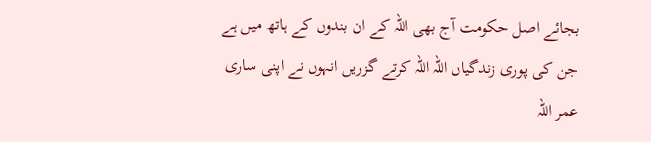بجائے اصل حکومت آج بھی اللہ کے ان بندوں کے ہاتھ میں ہے جن کی پوری زندگیاں اللہ اللہ کرتے گزریں انہوں نے اپنی ساری عمر اللہ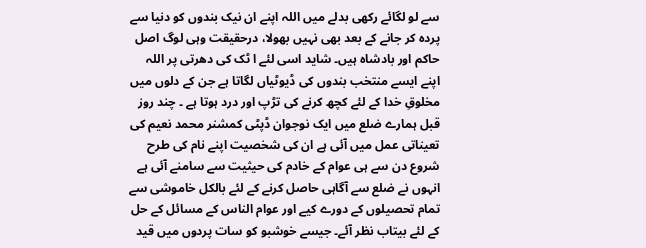سے لو لگائے رکھی بدلے میں اللہ اپنے ان نیک بندوں کو دنیا سے پردہ کر جانے کے بعد بھی نہیں بھولا، درحقیقت وہی لوگ اصل حاکم اور بادشاہ ہیں۔ شاید اسی لئے ا ٹک کی دھرتی پر اللہ اپنے ایسے منتخب بندوں کی ڈیوٹیاں لگاتا ہے جن کے دلوں میں مخلوقِ خدا کے لئے کچھ کرنے کی تڑپ اور درد ہوتا ہے ۔ چند روز قبل ہمارے ضلع میں ایک نوجوان ڈپٹی کمشنر محمد نعیم کی تعیناتی عمل میں آئی ہے ان کی شخصیت اپنے نام کی طرح شروع دن سے ہی عوام کے خادم کی حیثیت سے سامنے آئی ہے انہوں نے ضلع سے آگاہی حاصل کرنے کے لئے بالکل خاموشی سے تمام تحصیلوں کے دورے کیے اور عوام الناس کے مسائل کے حل کے لئے بیتاب نظر آئے۔ جیسے خوشبو کو سات پردوں میں قید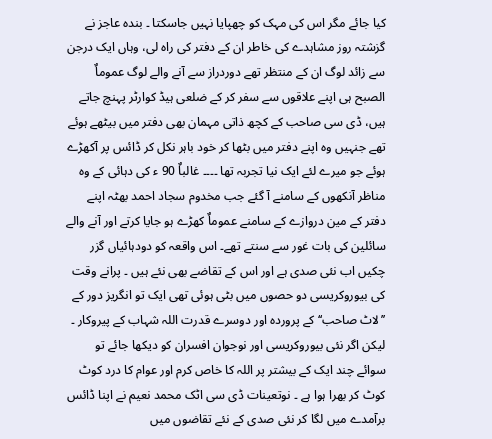کیا جائے مگر اس کی مہک کو چھپایا نہیں جاسکتا ۔ بندہ عاجز نے گزشتہ روز مشاہدے کی خاطر ان کے دفتر کی راہ لی، وہاں ایک درجن سے زائد لوگ ان کے منتظر تھے دوردراز سے آنے والے لوگ عموماٌ الصبح ہی اپنے علاقوں سے سفر کر کے ضلعی ہیڈ کوارٹر پہنچ جاتے ہیں، ڈی سی صاحب کے کچھ ذاتی مہمان بھی دفتر میں بیٹھے ہوئے تھے جنہیں وہ اپنے دفتر میں بٹھا کر خود باہر نکل کر ڈائس پر آکھڑے ہوئے جو میرے لئے ایک نیا تجربہ تھا ۔۔۔۔ غالباٌ 90 ء کی دہائی کے وہ مناظر آنکھوں کے سامنے آ گئے جب مخدوم سجاد احمد بھٹہ اپنے دفتر کے مین دروازے کے سامنے عموماٌ کھڑے ہو جایا کرتے اور آنے والے سائلین کی بات غور سے سنتے تھے۔ اس واقعہ کو دودہائیاں گزر چکیں اب نئی صدی ہے اور اس کے تقاضے بھی نئے ہیں ۔ پرانے وقت کی بیوروکریسی دو حصوں میں بٹی ہوئی تھی ایک تو انگریز دور کے ’’لاٹ صاحب‘‘ کے پروردہ اور دوسرے قدرت اللہ شہاب کے پیروکار ۔ لیکن اگر نئی بیوروکریسی اور نوجوان افسران کو دیکھا جائے تو سوائے چند ایک کے بیشتر پر اللہ کا خاص کرم اور عوام کا درد کوٹ کوٹ کر بھرا ہوا ہے ۔ نوتعینات ڈی سی اٹک محمد نعیم نے اپنا ڈائس برآمدے میں لگا کر نئی صدی کے نئے تقاضوں میں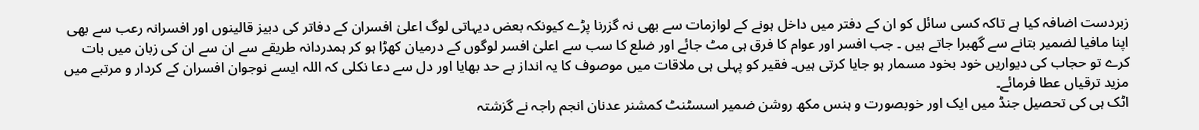زبردست اضافہ کیا ہے تاکہ کسی سائل کو ان کے دفتر میں داخل ہونے کے لوازمات سے بھی نہ گزرنا پڑے کیونکہ بعض دیہاتی لوگ اعلیٰ افسران کے دفاتر کی دبیز قالینوں اور افسرانہ رعب سے بھی اپنا مافیا لضمیر بتانے سے گھبرا جاتے ہیں ۔ جب افسر اور عوام کا فرق ہی مٹ جائے اور ضلع کا سب سے اعلیٰ افسر لوگوں کے درمیان کھڑا ہو کر ہمدردانہ طریقے سے ان سے ان کی زبان میں بات کرے تو حجاب کی دیواریں خود بخود مسمار ہو جایا کرتی ہیں۔ فقیر کو پہلی ہی ملاقات میں موصوف کا یہ انداز بے حد بھایا اور دل سے دعا نکلی کہ اللہ ایسے نوجوان افسران کے کردار و مرتبے میں مزید ترقیاں عطا فرمائے۔
اٹک ہی کی تحصیل جنڈ میں ایک اور خوبصورت و ہنس مکھ روشن ضمیر اسسٹنٹ کمشنر عدنان انجم راجہ نے گزشتہ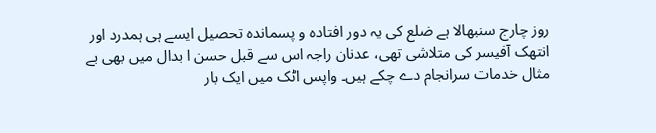روز چارج سنبھالا ہے ضلع کی یہ دور افتادہ و پسماندہ تحصیل ایسے ہی ہمدرد اور انتھک آفیسر کی متلاشی تھی، عدنان راجہ اس سے قبل حسن ا بدال میں بھی بے مثال خدمات سرانجام دے چکے ہیں۔ واپس اٹک میں ایک بار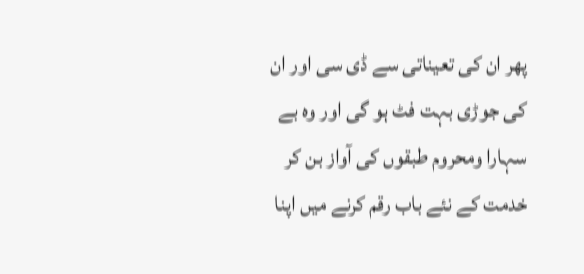پھر ان کی تعیناتی سے ڈی سی اور ان کی جوڑی بہت فٹ ہو گی اور وہ بے سہارا ومحروم طبقوں کی آواز بن کر خدمت کے نئے باب رقم کرنے میں اپنا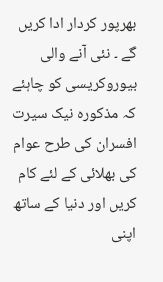بھرپور کردار ادا کریں گے ۔ نئی آنے والی بیوروکریسی کو چاہئے کہ مذکورہ نیک سیرت افسران کی طرح عوام کی بھلائی کے لئے کام کریں اور دنیا کے ساتھ اپنی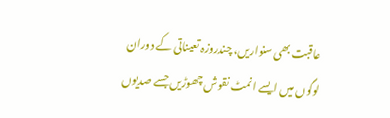عاقبت بھی سنواریں، چندروزہ تعیناتی کے دوران لوگوں میں ایسے انمٹ نقوش چھوڑیں جسے صدیوں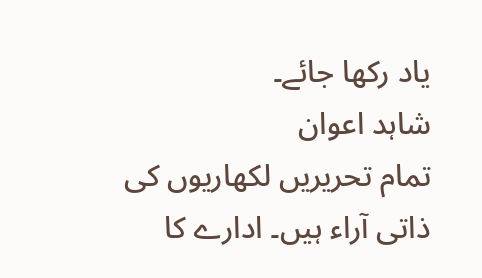یاد رکھا جائے۔
شاہد اعوان
تمام تحریریں لکھاریوں کی ذاتی آراء ہیں۔ ادارے کا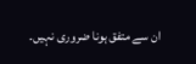ان سے متفق ہونا ضروری نہیں۔